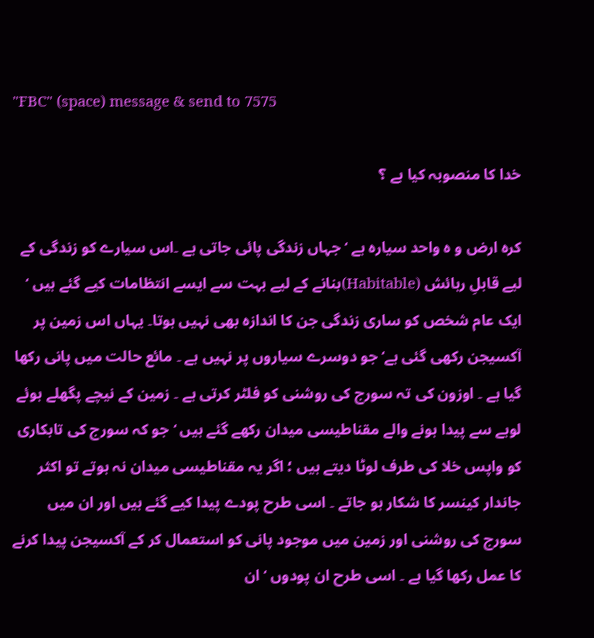"FBC" (space) message & send to 7575

خدا کا منصوبہ کیا ہے ؟

کرہ ارض و ہ واحد سیارہ ہے ‘ جہاں زندگی پائی جاتی ہے ۔اس سیارے کو زندگی کے لیے قابلِ رہائش (Habitable)بنانے کے لیے بہت سے ایسے انتظامات کیے گئے ہیں ‘ ایک عام شخص کو ساری زندگی جن کا اندازہ بھی نہیں ہوتا۔ یہاں اس زمین پر آکسیجن رکھی گئی ہے‘ جو دوسرے سیاروں پر نہیں ہے ۔ مائع حالت میں پانی رکھا گیا ہے ۔ اوزون کی تہ سورج کی روشنی کو فلٹر کرتی ہے ۔ زمین کے نیچے پگھلے ہوئے لوہے سے پیدا ہونے والے مقناطیسی میدان رکھے گئے ہیں ‘ جو کہ سورج کی تابکاری کو واپس خلا کی طرف لوٹا دیتے ہیں ؛ اگر یہ مقناطیسی میدان نہ ہوتے تو اکثر جاندار کینسر کا شکار ہو جاتے ۔ اسی طرح پودے پیدا کیے گئے ہیں اور ان میں سورج کی روشنی اور زمین میں موجود پانی کو استعمال کر کے آکسیجن پیدا کرنے کا عمل رکھا گیا ہے ۔ اسی طرح ان پودوں ‘ ان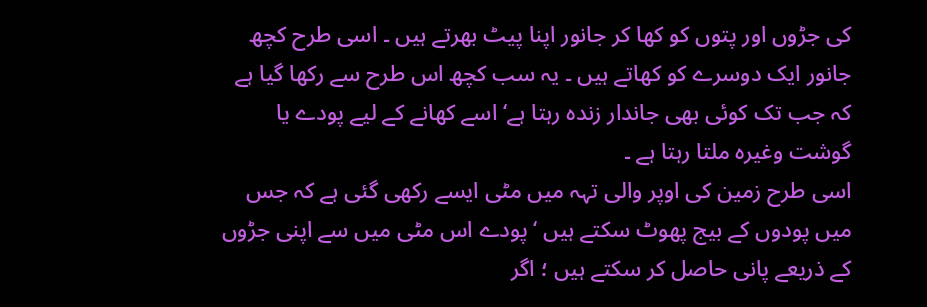کی جڑوں اور پتوں کو کھا کر جانور اپنا پیٹ بھرتے ہیں ۔ اسی طرح کچھ جانور ایک دوسرے کو کھاتے ہیں ۔ یہ سب کچھ اس طرح سے رکھا گیا ہے کہ جب تک کوئی بھی جاندار زندہ رہتا ہے‘ اسے کھانے کے لیے پودے یا گوشت وغیرہ ملتا رہتا ہے ۔
اسی طرح زمین کی اوپر والی تہہ میں مٹی ایسے رکھی گئی ہے کہ جس میں پودوں کے بیج پھوٹ سکتے ہیں ‘ پودے اس مٹی میں سے اپنی جڑوں کے ذریعے پانی حاصل کر سکتے ہیں ؛ اگر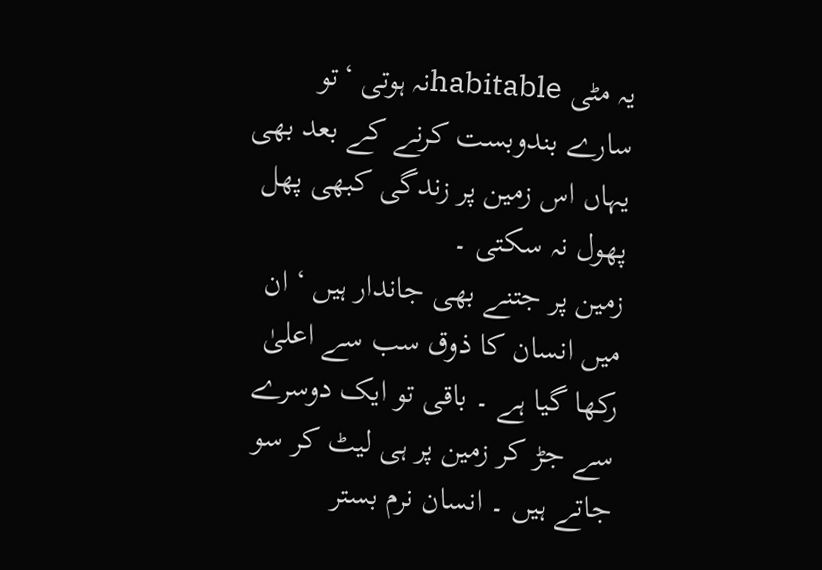یہ مٹی habitableنہ ہوتی ‘تو سارے بندوبست کرنے کے بعد بھی یہاں اس زمین پر زندگی کبھی پھل پھول نہ سکتی ۔
زمین پر جتنے بھی جاندار ہیں ‘ ان میں انسان کا ذوق سب سے اعلیٰ رکھا گیا ہے ۔ باقی تو ایک دوسرے سے جڑ کر زمین پر ہی لیٹ کر سو جاتے ہیں ۔ انسان نرم بستر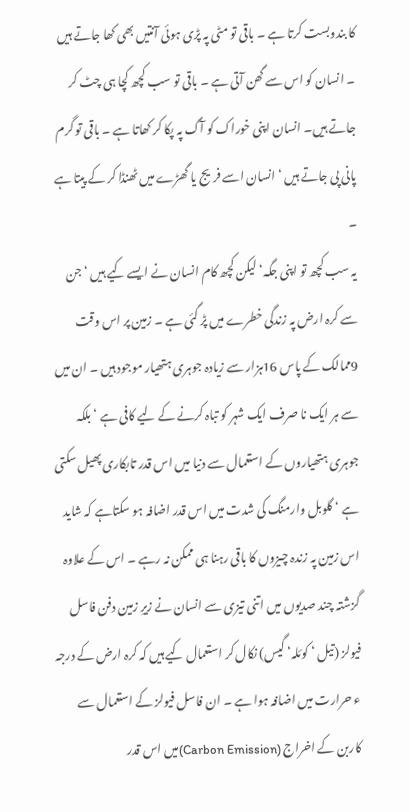کا بندوبست کرتا ہے ۔ باقی تو مٹی پہ پڑی ہوئی آنتیں بھی کھا جاتے ہیں ۔ انسان کو اس سے گھن آتی ہے ۔ باقی تو سب کچھ کچا ہی چٹ کر جاتے ہیں۔ انسان اپنی خوراک کو آگ پہ پکا کر کھاتا ہے ۔ باقی تو گرم پانی پی جاتے ہیں ‘ انسان اسے فریج یا گھڑے میں ٹھنڈا کر کے پیتا ہے ۔
یہ سب کچھ تو اپنی جگہ‘ لیکن کچھ کام انسان نے ایسے کیے ہیں ‘ جن سے کرہ ارض پہ زندگی خطرے میں پڑ گئی ہے ۔ زمین پر اس وقت 9ممالک کے پاس 16ہزار سے زیادہ جوہری ہتھیار موجود ہیں ۔ ان میں سے ہر ایک نا صرف ایک شہر کو تباہ کرنے کے لیے کافی ہے ‘بلکہ جوہری ہتھیاروں کے استعمال سے دنیا میں اس قدر تابکاری پھیل سکتی ہے ‘ گلوبل وارمنگ کی شدت میں اس قدر اضافہ ہو سکتاہے کہ شاید اس زمین پہ زندہ چیزوں کا باقی رہنا ہی ممکن نہ رہے ۔ اس کے علاوہ گزشتہ چند صدیوں میں اتنی تیزی سے انسان نے زیرِ زمین دفن فاسل فیولز (تیل ‘ کوئلہ‘ گیس) نکال کر استعمال کیے ہیں کہ کرہ ارض کے درجہ ء حرارت میں اضافہ ہوا ہے ۔ ان فاسل فیولز کے استعمال سے کاربن کے اخراج (Carbon Emission)میں اس قدر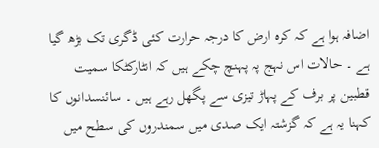اضافہ ہوا ہے کہ کرہ ارض کا درجہ حرارت کئی ڈگری تک بڑھ گیا ہے ۔ حالات اس نہج پہ پہنچ چکے ہیں کہ انٹارکٹکا سمیت قطبین پر برف کے پہاڑ تیزی سے پگھل رہے ہیں ۔ سائنسدانوں کا کہنا یہ ہے کہ گزشتہ ایک صدی میں سمندروں کی سطح میں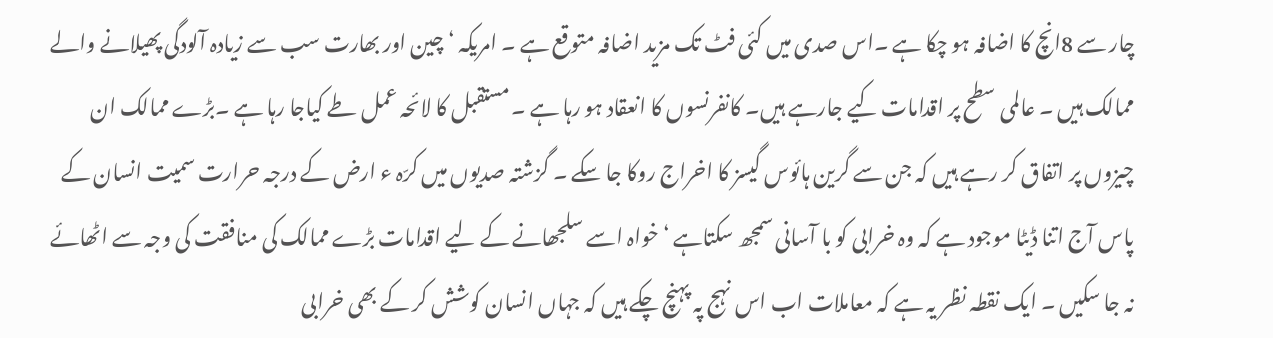چار سے 8انچ کا اضافہ ہو چکا ہے ۔اس صدی میں کئی فٹ تک مزید اضافہ متوقع ہے ۔ امریکہ ‘ چین اور بھارت سب سے زیادہ آلودگی پھیلانے والے ممالک ہیں ۔ عالمی سطح پر اقدامات کیے جارہے ہیں۔ کانفرنسوں کا انعقاد ہو رہا ہے ۔ مستقبل کا لائحہ عمل طے کیاجا رہا ہے ۔بڑے ممالک ان چیزوں پر اتفاق کر رہے ہیں کہ جن سے گرین ہائوس گیسز کا اخراج روکا جا سکے ۔ گزشتہ صدیوں میں کرّہ ء ارض کے درجہ حرارت سمیت انسان کے پاس آج اتنا ڈیٹا موجود ہے کہ وہ خرابی کو با آسانی سمجھ سکتاہے ‘ خواہ اسے سلجھانے کے لیے اقدامات بڑے ممالک کی منافقت کی وجہ سے اٹھائے نہ جا سکیں ۔ ایک نقطہ نظر یہ ہے کہ معاملات اب اس نہج پہ پہنچ چکے ہیں کہ جہاں انسان کوشش کر کے بھی خرابی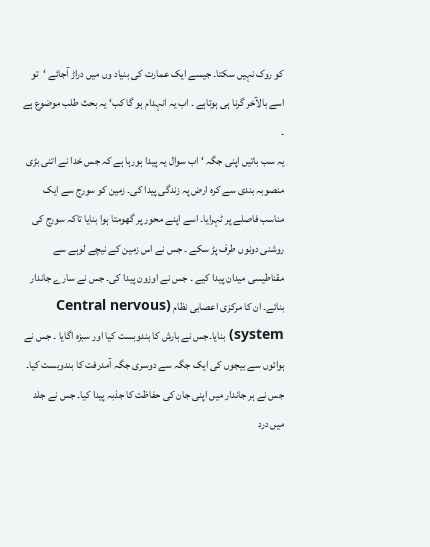کو روک نہیں سکتا۔ جیسے ایک عمارت کی بنیاد وں میں دراڑ آجائے ‘تو اسے بالآخر گرنا ہی ہوتاہے ۔ اب یہ انہدام ہو گا کب‘ یہ بحث طلب موضوع ہے ۔
یہ سب باتیں اپنی جگہ ‘ اب سوال یہ پیدا ہورہا ہے کہ جس خدا نے اتنی بڑی منصوبہ بندی سے کرہ ارض پہ زندگی پیدا کی۔ زمین کو سورج سے ایک مناسب فاصلے پر ٹہرایا۔ اسے اپنے محور پر گھومتا ہوا بنایا تاکہ سورج کی روشنی دونوں طرف پڑ سکے ۔ جس نے اس زمین کے نیچے لوہے سے مقناطیسی میدان پیدا کیے ۔ جس نے اوزون پیدا کی۔ جس نے سارے جاندار بنائے۔ ان کا مرکزی اعصابی نظام (Central nervous system) بنایا۔جس نے بارش کا بندوبست کیا اور سبزہ اگایا ۔ جس نے ہوائوں سے بیجوں کی ایک جگہ سے دوسری جگہ آمدرفت کا بندوبست کیا۔ جس نے ہر جاندار میں اپنی جان کی حفاظت کا جذبہ پیدا کیا۔ جس نے جلد میں درد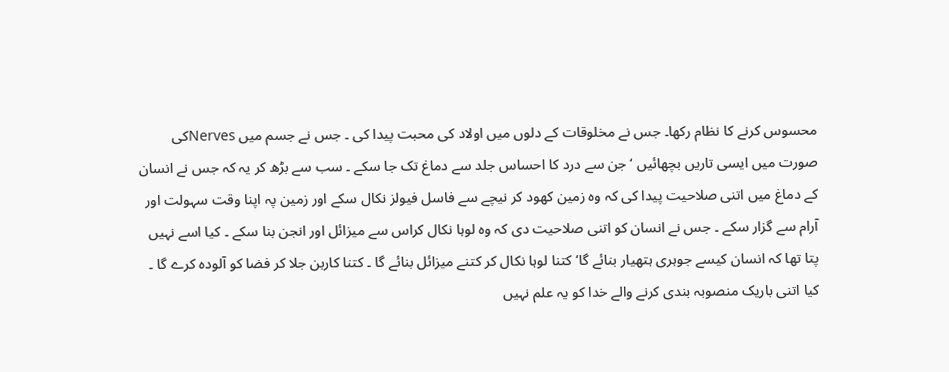محسوس کرنے کا نظام رکھا۔ جس نے مخلوقات کے دلوں میں اولاد کی محبت پیدا کی ۔ جس نے جسم میں Nervesکی صورت میں ایسی تاریں بچھائیں ‘ جن سے درد کا احساس جلد سے دماغ تک جا سکے ۔ سب سے بڑھ کر یہ کہ جس نے انسان کے دماغ میں اتنی صلاحیت پیدا کی کہ وہ زمین کھود کر نیچے سے فاسل فیولز نکال سکے اور زمین پہ اپنا وقت سہولت اور آرام سے گزار سکے ۔ جس نے انسان کو اتنی صلاحیت دی کہ وہ لوہا نکال کراس سے میزائل اور انجن بنا سکے ۔ کیا اسے نہیں پتا تھا کہ انسان کیسے جوہری ہتھیار بنائے گا‘ کتنا لوہا نکال کر کتنے میزائل بنائے گا ۔ کتنا کاربن جلا کر فضا کو آلودہ کرے گا ۔ کیا اتنی باریک منصوبہ بندی کرنے والے خدا کو یہ علم نہیں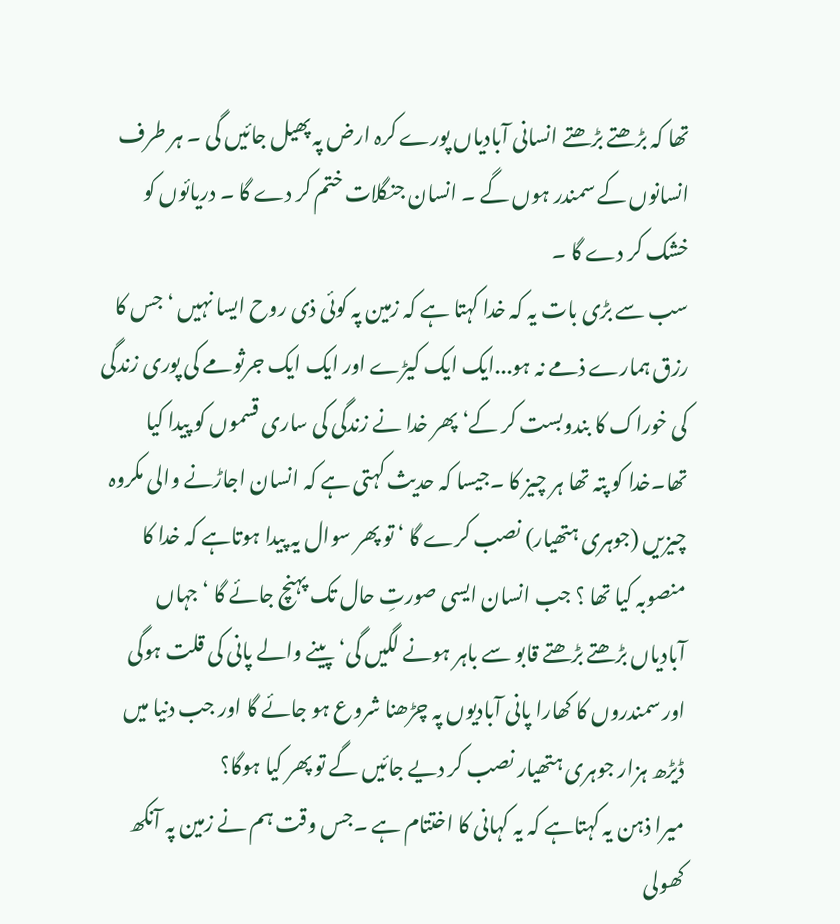تھا کہ بڑھتے بڑھتے انسانی آبادیاں پورے کرہ ارض پہ پھیل جائیں گی ۔ ہر طرف انسانوں کے سمندر ہوں گے ۔ انسان جنگلات ختم کر دے گا ۔ دریائوں کو خشک کر دے گا ۔
سب سے بڑی بات یہ کہ خدا کہتا ہے کہ زمین پہ کوئی ذی روح ایسا نہیں ‘ جس کا رزق ہمارے ذمے نہ ہو...ایک ایک کیڑے اور ایک ایک جرثومے کی پوری زندگی کی خوراک کا بندوبست کر کے‘ پھر خدا نے زندگی کی ساری قسموں کو پیدا کیا تھا۔خدا کو پتہ تھا ہر چیز کا ۔جیسا کہ حدیث کہتی ہے کہ انسان اجاڑنے والی مکروہ چیزیں (جوہری ہتھیار) نصب کرے گا ‘ تو پھر سوال یہ پیدا ہوتاہے کہ خدا کا منصوبہ کیا تھا ؟ جب انسان ایسی صورتِ حال تک پہنچ جائے گا ‘ جہاں آبادیاں بڑھتے بڑھتے قابو سے باہر ہونے لگیں گی‘ پینے والے پانی کی قلت ہوگی اور سمندروں کا کھارا پانی آبادیوں پہ چڑھنا شروع ہو جائے گا اور جب دنیا میں ڈیڑھ ہزار جوہری ہتھیار نصب کر دیے جائیں گے تو پھر کیا ہوگا؟
میرا ذہن یہ کہتاہے کہ یہ کہانی کا اختتام ہے ۔جس وقت ہم نے زمین پہ آنکھ کھولی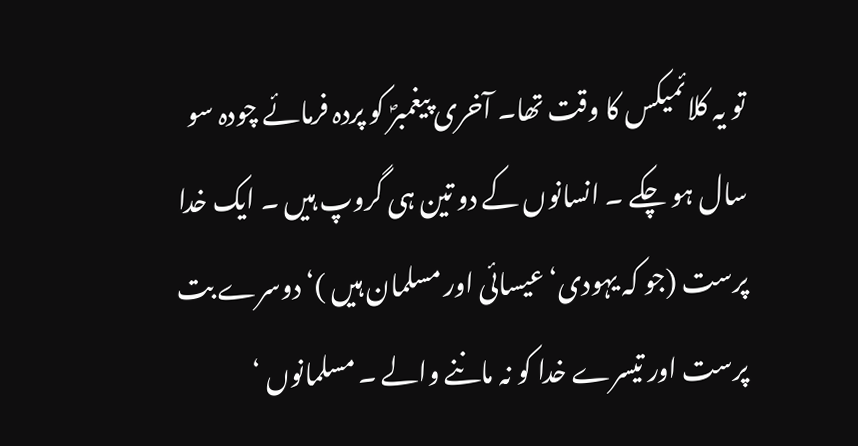تو یہ کلائمیکس کا وقت تھا۔ آخری پیغمبرؐ کو پردہ فرمائے چودہ سو سال ہو چکے ۔ انسانوں کے دو تین ہی گروپ ہیں ۔ ایک خدا پرست (جو کہ یہودی‘ عیسائی اور مسلمان ہیں )‘ دوسرے بت پرست اور تیسرے خدا کو نہ ماننے والے ۔ مسلمانوں ‘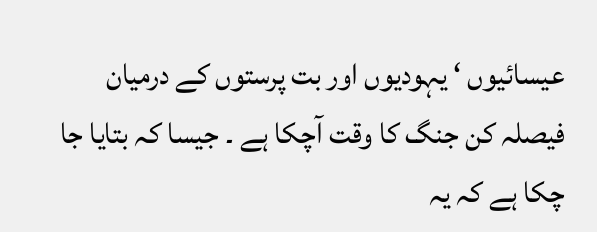عیسائیوں ‘ یہودیوں اور بت پرستوں کے درمیان فیصلہ کن جنگ کا وقت آچکا ہے ۔ جیسا کہ بتایا جا چکا ہے کہ یہ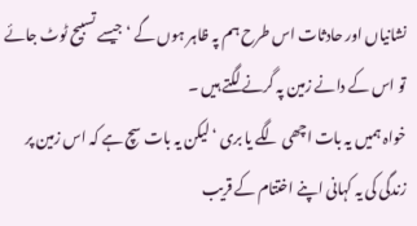نشانیاں اور حادثات اس طرح ہم پہ ظاہر ہوں گے ‘ جیسے تسبیح ٹوٹ جائے تو اس کے دانے زمین پہ گرنے لگتے ہیں ۔
خواہ ہمیں یہ بات اچھی لگے یا بری ‘لیکن یہ بات سچ ہے کہ اس زمین پر زندگی کی یہ کہانی اپنے اختتام کے قریب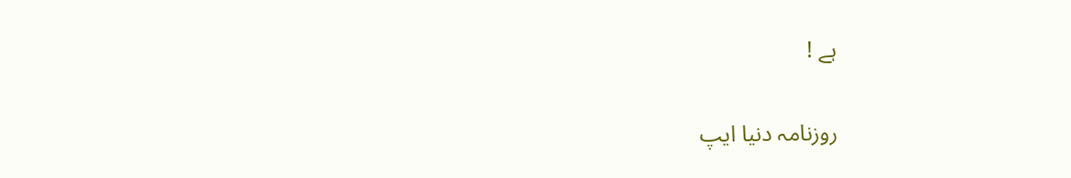ہے !

روزنامہ دنیا ایپ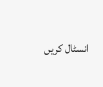انسٹال کریں